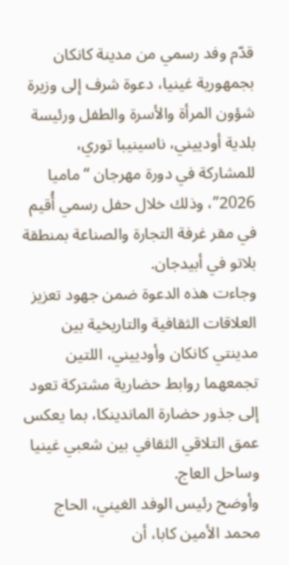قدّم وفد رسمي من مدينة كانكان بجمهورية غينيا، دعوة شرف إلى وزيرة شؤون المرأة والأسرة والطفل ورئيسة بلدية أودييني، ناسينيبا توري، للمشاركة في دورة مهرجان “ماميا 2026”، وذلك خلال حفل رسمي أُقيم في مقر غرفة التجارة والصناعة بمنطقة بلاتو في أبيدجان.
وجاءت هذه الدعوة ضمن جهود تعزيز العلاقات الثقافية والتاريخية بين مدينتي كانكان وأودييني، اللتين تجمعهما روابط حضارية مشتركة تعود إلى جذور حضارة الماندينكا، بما يعكس عمق التلاقي الثقافي بين شعبي غينيا وساحل العاج.
وأوضح رئيس الوفد الغيني، الحاج محمد الأمين كابا، أن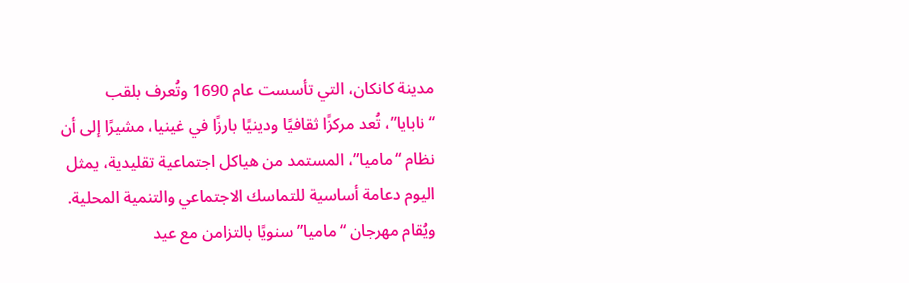مدينة كانكان، التي تأسست عام 1690 وتُعرف بلقب “نابايا”، تُعد مركزًا ثقافيًا ودينيًا بارزًا في غينيا، مشيرًا إلى أن نظام “ماميا”، المستمد من هياكل اجتماعية تقليدية، يمثل اليوم دعامة أساسية للتماسك الاجتماعي والتنمية المحلية.
ويُقام مهرجان “ماميا” سنويًا بالتزامن مع عيد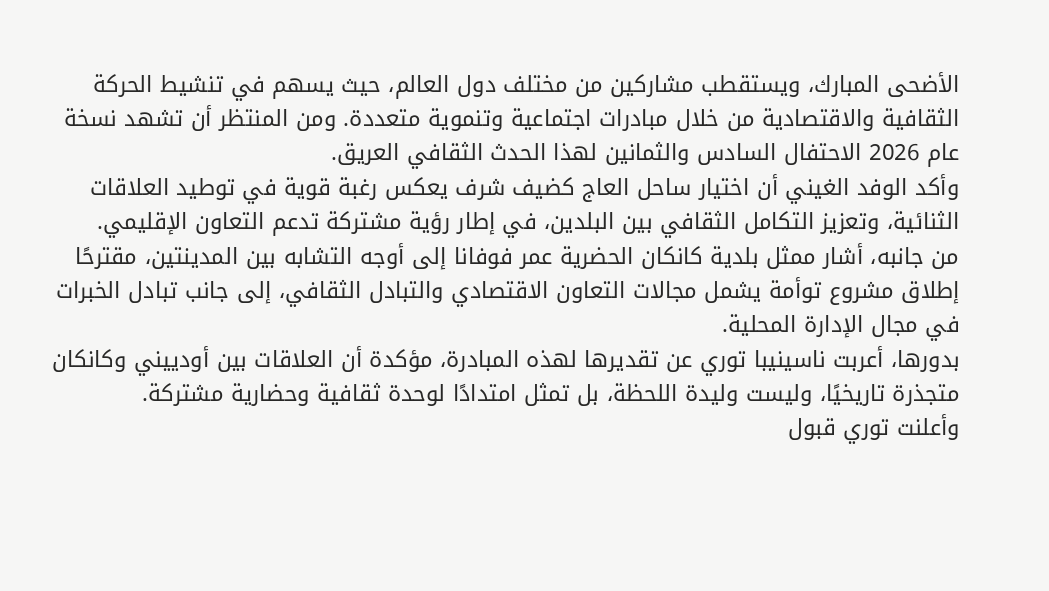الأضحى المبارك، ويستقطب مشاركين من مختلف دول العالم، حيث يسهم في تنشيط الحركة الثقافية والاقتصادية من خلال مبادرات اجتماعية وتنموية متعددة. ومن المنتظر أن تشهد نسخة عام 2026 الاحتفال السادس والثمانين لهذا الحدث الثقافي العريق.
وأكد الوفد الغيني أن اختيار ساحل العاج كضيف شرف يعكس رغبة قوية في توطيد العلاقات الثنائية، وتعزيز التكامل الثقافي بين البلدين، في إطار رؤية مشتركة تدعم التعاون الإقليمي.
من جانبه، أشار ممثل بلدية كانكان الحضرية عمر فوفانا إلى أوجه التشابه بين المدينتين، مقترحًا إطلاق مشروع توأمة يشمل مجالات التعاون الاقتصادي والتبادل الثقافي، إلى جانب تبادل الخبرات في مجال الإدارة المحلية.
بدورها، أعربت ناسينيبا توري عن تقديرها لهذه المبادرة، مؤكدة أن العلاقات بين أودييني وكانكان متجذرة تاريخيًا، وليست وليدة اللحظة، بل تمثل امتدادًا لوحدة ثقافية وحضارية مشتركة.
وأعلنت توري قبول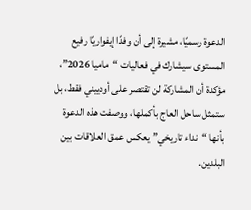الدعوة رسميًا، مشيرة إلى أن وفدًا إيفواريًا رفيع المستوى سيشارك في فعاليات “ماميا 2026”، مؤكدة أن المشاركة لن تقتصر على أودييني فقط، بل ستمثل ساحل العاج بأكملها، ووصفت هذه الدعوة بأنها “نداء تاريخي” يعكس عمق العلاقات بين البلدين.